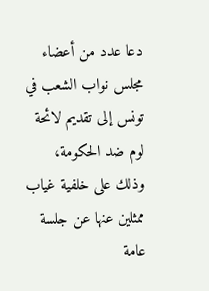دعا عدد من أعضاء مجلس نواب الشعب في تونس إلى تقديم لائحة لوم ضد الحكومة، وذلك على خلفية غياب ممثلين عنها عن جلسة عامة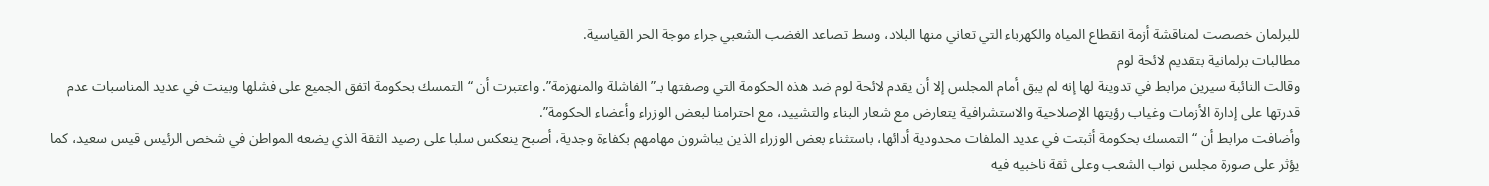للبرلمان خصصت لمناقشة أزمة انقطاع المياه والكهرباء التي تعاني منها البلاد، وسط تصاعد الغضب الشعبي جراء موجة الحر القياسية.
مطالبات برلمانية بتقديم لائحة لوم
وقالت النائبة سيرين مرابط في تدوينة لها إنه لم يبق أمام المجلس إلا أن يقدم لائحة لوم ضد هذه الحكومة التي وصفتها بـ”الفاشلة والمنهزمة”. واعتبرت أن “التمسك بحكومة اتفق الجميع على فشلها وبينت في عديد المناسبات عدم قدرتها على إدارة الأزمات وغياب رؤيتها الإصلاحية والاستشرافية يتعارض مع شعار البناء والتشييد، مع احترامنا لبعض الوزراء وأعضاء الحكومة”.
وأضافت مرابط أن “التمسك بحكومة أثبتت في عديد الملفات محدودية أدائها، باستثناء بعض الوزراء الذين يباشرون مهامهم بكفاءة وجدية، أصبح ينعكس سلبا على رصيد الثقة الذي يضعه المواطن في شخص الرئيس قيس سعيد، كما يؤثر على صورة مجلس نواب الشعب وعلى ثقة ناخبيه فيه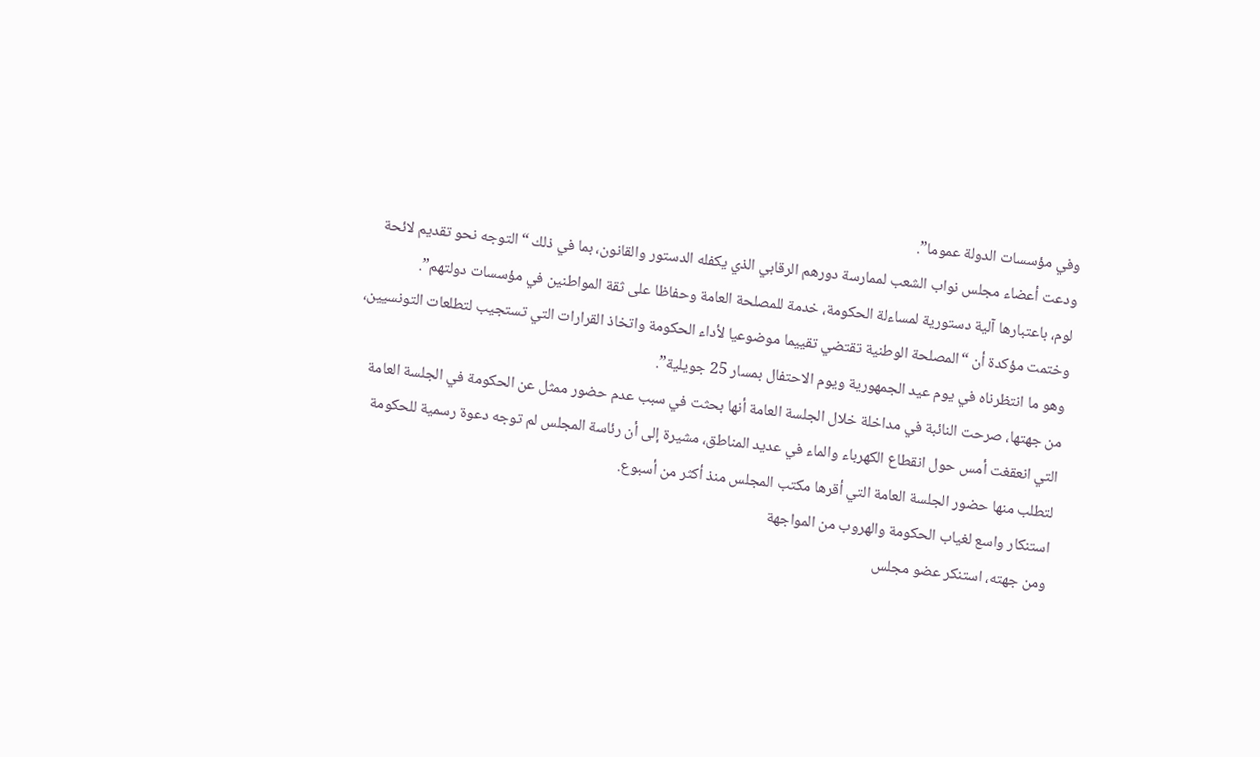وفي مؤسسات الدولة عموما”.
ودعت أعضاء مجلس نواب الشعب لممارسة دورهم الرقابي الذي يكفله الدستور والقانون، بما في ذلك “التوجه نحو تقديم لائحة لوم، باعتبارها آلية دستورية لمساءلة الحكومة، خدمة للمصلحة العامة وحفاظا على ثقة المواطنين في مؤسسات دولتهم”.
وختمت مؤكدة أن “المصلحة الوطنية تقتضي تقييما موضوعيا لأداء الحكومة واتخاذ القرارات التي تستجيب لتطلعات التونسيين، وهو ما انتظرناه في يوم عيد الجمهورية ويوم الاحتفال بمسار 25 جويلية”.
من جهتها، صرحت النائبة في مداخلة خلال الجلسة العامة أنها بحثت في سبب عدم حضور ممثل عن الحكومة في الجلسة العامة التي انعقغت أمس حول انقطاع الكهرباء والماء في عديد المناطق، مشيرة إلى أن رئاسة المجلس لم توجه دعوة رسمية للحكومة لتطلب منها حضور الجلسة العامة التي أقرها مكتب المجلس منذ أكثر من أسبوع.
استنكار واسع لغياب الحكومة والهروب من المواجهة
ومن جهته، استنكر عضو مجلس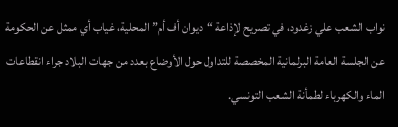نواب الشعب علي زغدود، في تصريح لإذاعة “ديوان أف أم” المحلية، غياب أي ممثل عن الحكومة عن الجلسة العامة البرلمانية المخصصة للتداول حول الأوضاع بعدد من جهات البلاد جراء انقطاعات الماء والكهرباء لطمأنة الشعب التونسي.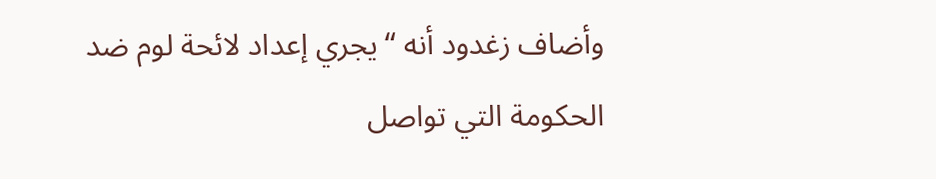وأضاف زغدود أنه “يجري إعداد لائحة لوم ضد الحكومة التي تواصل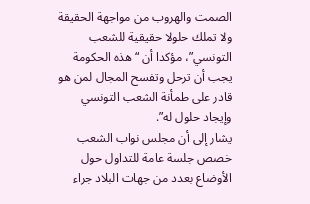الصمت والهروب من مواجهة الحقيقة ولا تملك حلولا حقيقية للشعب التونسي”، مؤكدا أن “هذه الحكومة يجب أن ترحل وتفسح المجال لمن هو قادر على طمأنة الشعب التونسي وإيجاد حلول له”.
يشار إلى أن مجلس نواب الشعب خصص جلسة عامة للتداول حول الأوضاع بعدد من جهات البلاد جراء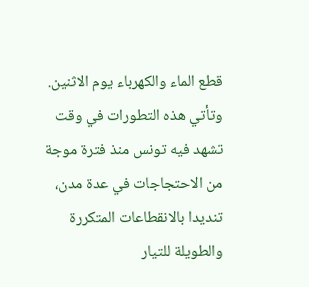قطع الماء والكهرباء يوم الاثنين.
وتأتي هذه التطورات في وقت تشهد فيه تونس منذ فترة موجة من الاحتجاجات في عدة مدن، تنديدا بالانقطاعات المتكررة والطويلة للتيار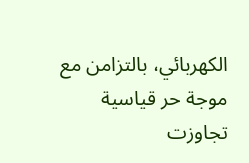الكهربائي، بالتزامن مع موجة حر قياسية تجاوزت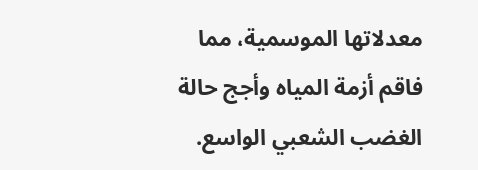معدلاتها الموسمية، مما فاقم أزمة المياه وأجج حالة الغضب الشعبي الواسع.